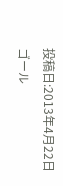投稿日:2013年4月22日
ゴール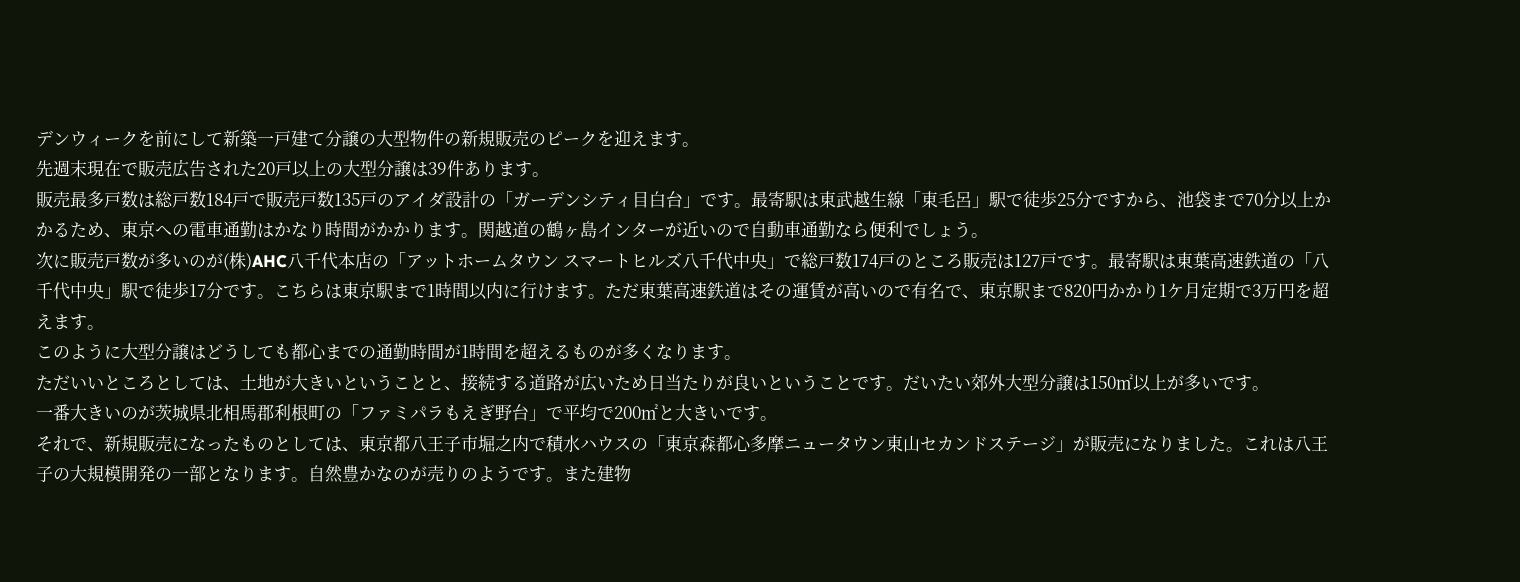デンウィークを前にして新築一戸建て分譲の大型物件の新規販売のピークを迎えます。
先週末現在で販売広告された20戸以上の大型分譲は39件あります。
販売最多戸数は総戸数184戸で販売戸数135戸のアイダ設計の「ガーデンシティ目白台」です。最寄駅は東武越生線「東毛呂」駅で徒歩25分ですから、池袋まで70分以上かかるため、東京への電車通勤はかなり時間がかかります。関越道の鶴ヶ島インターが近いので自動車通勤なら便利でしょう。
次に販売戸数が多いのが(株)AHC八千代本店の「アットホームタウン スマートヒルズ八千代中央」で総戸数174戸のところ販売は127戸です。最寄駅は東葉高速鉄道の「八千代中央」駅で徒歩17分です。こちらは東京駅まで1時間以内に行けます。ただ東葉高速鉄道はその運賃が高いので有名で、東京駅まで820円かかり1ケ月定期で3万円を超えます。
このように大型分譲はどうしても都心までの通勤時間が1時間を超えるものが多くなります。
ただいいところとしては、土地が大きいということと、接続する道路が広いため日当たりが良いということです。だいたい郊外大型分譲は150㎡以上が多いです。
一番大きいのが茨城県北相馬郡利根町の「ファミパラもえぎ野台」で平均で200㎡と大きいです。
それで、新規販売になったものとしては、東京都八王子市堀之内で積水ハウスの「東京森都心多摩ニュータウン東山セカンドステージ」が販売になりました。これは八王子の大規模開発の一部となります。自然豊かなのが売りのようです。また建物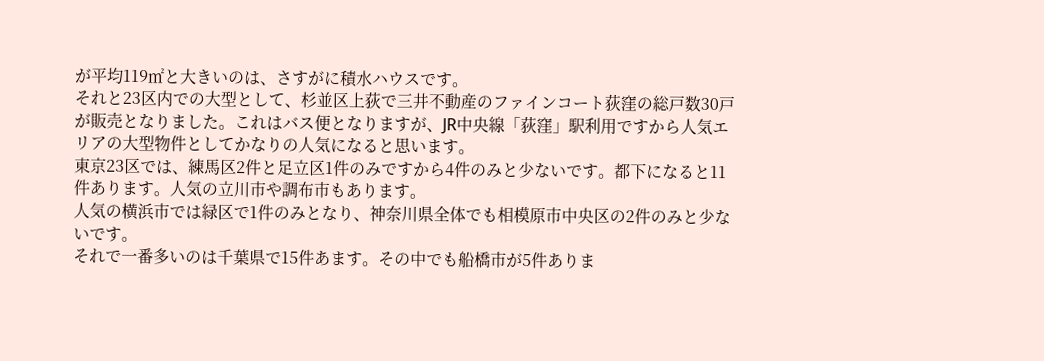が平均119㎡と大きいのは、さすがに積水ハウスです。
それと23区内での大型として、杉並区上荻で三井不動産のファインコート荻窪の総戸数30戸が販売となりました。これはバス便となりますが、JR中央線「荻窪」駅利用ですから人気エリアの大型物件としてかなりの人気になると思います。
東京23区では、練馬区2件と足立区1件のみですから4件のみと少ないです。都下になると11件あります。人気の立川市や調布市もあります。
人気の横浜市では緑区で1件のみとなり、神奈川県全体でも相模原市中央区の2件のみと少ないです。
それで一番多いのは千葉県で15件あます。その中でも船橋市が5件ありま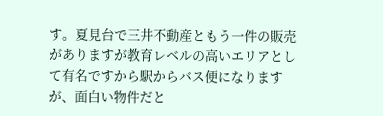す。夏見台で三井不動産ともう一件の販売がありますが教育レベルの高いエリアとして有名ですから駅からバス便になりますが、面白い物件だと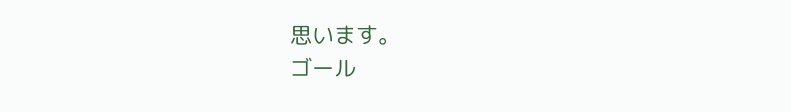思います。
ゴール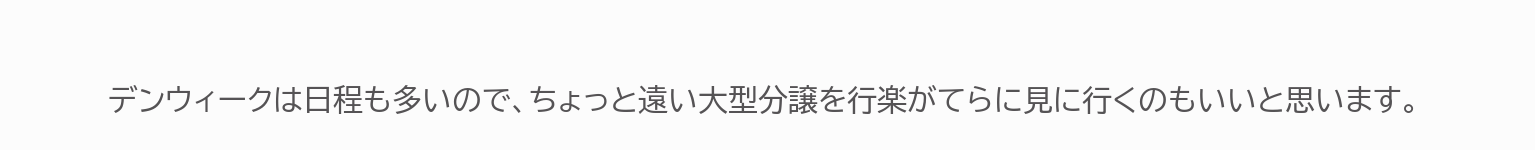デンウィークは日程も多いので、ちょっと遠い大型分譲を行楽がてらに見に行くのもいいと思います。